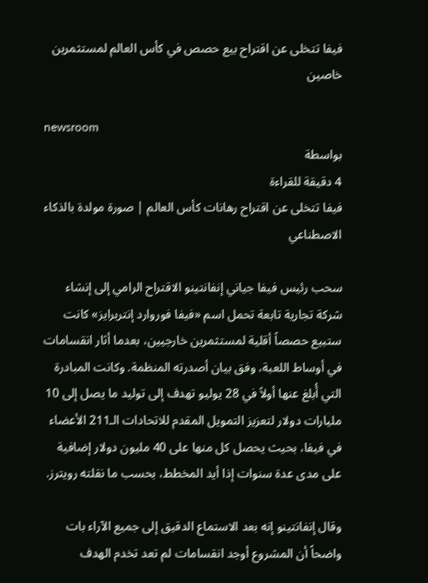فيفا تتخلى عن اقتراح بيع حصص في كأس العالم لمستثمرين خاصين

newsroom
بواسطة
4 دقيقة للقراءة
فيفا تتخلى عن اقتراح رهانات كأس العالم | صورة مولدة بالذكاء الاصطناعي

سحب رئيس فيفا جياني إنفانتينو الاقتراح الرامي إلى إنشاء شركة تجارية تابعة تحمل اسم «فيفا فوروارد إنتربرايز» كانت ستبيع حصصاً أقلية لمستثمرين خارجيين، بعدما أثار انقسامات في أوساط اللعبة، وفق بيان أصدرته المنظمة. وكانت المبادرة التي أُبلغ عنها أولاً في 28 يوليو تهدف إلى توليد ما يصل إلى 10 مليارات دولار لتعزيز التمويل المقدم للاتحادات الـ211 الأعضاء في فيفا، بحيث يحصل كل منها على 40 مليون دولار إضافية على مدى عدة سنوات إذا أيد المخطط، بحسب ما نقلته رويترز.

وقال إنفانتينو إنه بعد الاستماع الدقيق إلى جميع الآراء بات واضحاً أن المشروع أوجد انقسامات لم تعد تخدم الهدف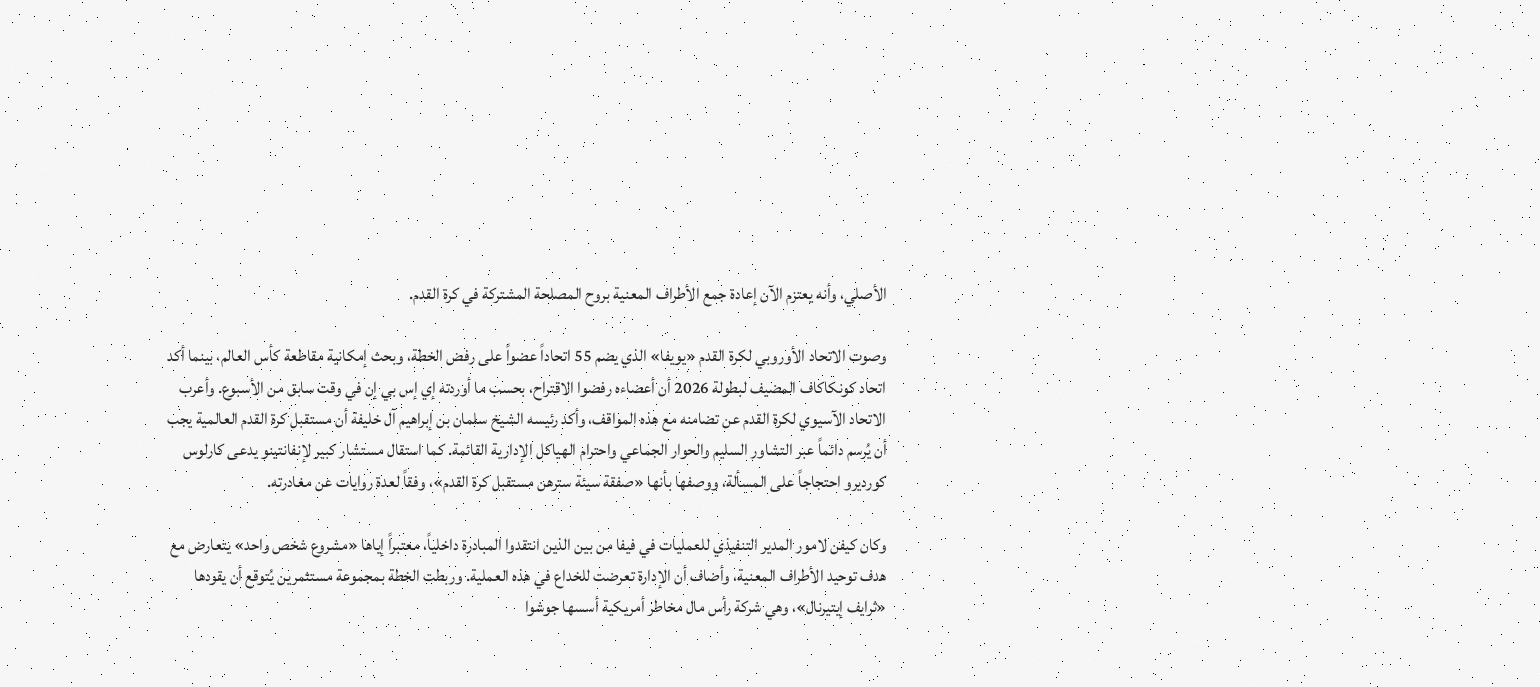الأصلي، وأنه يعتزم الآن إعادة جمع الأطراف المعنية بروح المصلحة المشتركة في كرة القدم.

وصوت الاتحاد الأوروبي لكرة القدم «يويفا» الذي يضم 55 اتحاداً عضواً على رفض الخطة، وبحث إمكانية مقاطعة كأس العالم، بينما أكد اتحاد كونكاكاف المضيف لبطولة 2026 أن أعضاءه رفضوا الاقتراح، بحسب ما أوردته إي إس بي إن في وقت سابق من الأسبوع. وأعرب الاتحاد الآسيوي لكرة القدم عن تضامنه مع هذه المواقف، وأكد رئيسه الشيخ سلمان بن إبراهيم آل خليفة أن مستقبل كرة القدم العالمية يجب أن يُرسم دائماً عبر التشاور السليم والحوار الجماعي واحترام الهياكل الإدارية القائمة. كما استقال مستشار كبير لإنفانتينو يدعى كارلوس كورديرو احتجاجاً على المسألة، ووصفها بأنها «صفقة سيئة سترهن مستقبل كرة القدم»، وفقاً لعدة روايات عن مغادرته.

وكان كيفن لامور المدير التنفيذي للعمليات في فيفا من بين الذين انتقدوا المبادرة داخلياً، معتبراً إياها «مشروع شخص واحد» يتعارض مع هدف توحيد الأطراف المعنية، وأضاف أن الإدارة تعرضت للخداع في هذه العملية. وربطت الخطة بمجموعة مستثمرين يُتوقع أن يقودها «ثرايف إيتيرنال»، وهي شركة رأس مال مخاطر أمريكية أسسها جوشوا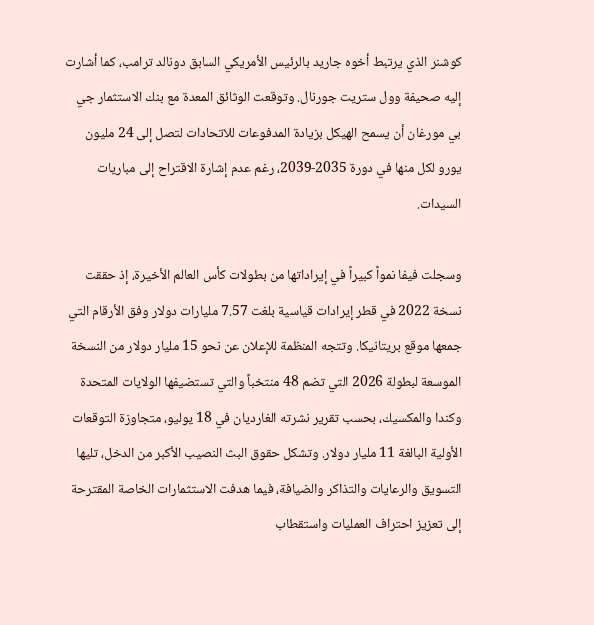كوشنر الذي يرتبط أخوه جاريد بالرئيس الأمريكي السابق دونالد ترامب، كما أشارت إليه صحيفة وول ستريت جورنال. وتوقعت الوثائق المعدة مع بنك الاستثمار جي بي مورغان أن يسمح الهيكل بزيادة المدفوعات للاتحادات لتصل إلى 24 مليون يورو لكل منها في دورة 2035-2039، رغم عدم إشارة الاقتراح إلى مباريات السيدات.

وسجلت فيفا نمواً كبيراً في إيراداتها من بطولات كأس العالم الأخيرة، إذ حققت نسخة 2022 في قطر إيرادات قياسية بلغت 7.57 مليارات دولار وفق الأرقام التي جمعها موقع بريتانيكا. وتتجه المنظمة للإعلان عن نحو 15 مليار دولار من النسخة الموسعة لبطولة 2026 التي تضم 48 منتخباً والتي تستضيفها الولايات المتحدة وكندا والمكسيك، بحسب تقرير نشرته الغارديان في 18 يوليو، متجاوزة التوقعات الأولية البالغة 11 مليار دولار. وتشكل حقوق البث النصيب الأكبر من الدخل، تليها التسويق والرعايات والتذاكر والضيافة، فيما هدفت الاستثمارات الخاصة المقترحة إلى تعزيز احتراف العمليات واستقطاب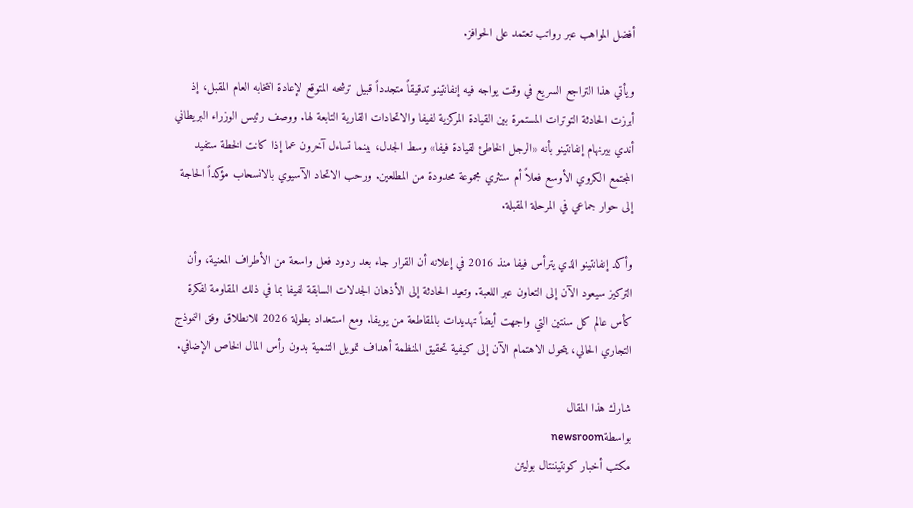أفضل المواهب عبر رواتب تعتمد على الحوافز.

ويأتي هذا التراجع السريع في وقت يواجه فيه إنفانتينو تدقيقاً متجدداً قبيل ترشحه المتوقع لإعادة انتخابه العام المقبل، إذ أبرزت الحادثة التوترات المستمرة بين القيادة المركزية لفيفا والاتحادات القارية التابعة لها. ووصف رئيس الوزراء البريطاني أندي بيرنهام إنفانتينو بأنه «الرجل الخاطئ لقيادة فيفا» وسط الجدل، بينما تساءل آخرون عما إذا كانت الخطة ستفيد المجتمع الكروي الأوسع فعلاً أم ستثري مجموعة محدودة من المطلعين. ورحب الاتحاد الآسيوي بالانسحاب مؤكداً الحاجة إلى حوار جماعي في المرحلة المقبلة.

وأكد إنفانتينو الذي يترأس فيفا منذ 2016 في إعلانه أن القرار جاء بعد ردود فعل واسعة من الأطراف المعنية، وأن التركيز سيعود الآن إلى التعاون عبر اللعبة. وتعيد الحادثة إلى الأذهان الجدلات السابقة لفيفا بما في ذلك المقاومة لفكرة كأس عالم كل سنتين التي واجهت أيضاً تهديدات بالمقاطعة من يويفا. ومع استعداد بطولة 2026 للانطلاق وفق النموذج التجاري الحالي، يتحول الاهتمام الآن إلى كيفية تحقيق المنظمة أهداف تمويل التنمية بدون رأس المال الخاص الإضافي.

شارك هذا المقال
بواسطةnewsroom
مكتب أخبار كونتيننتال بوليتن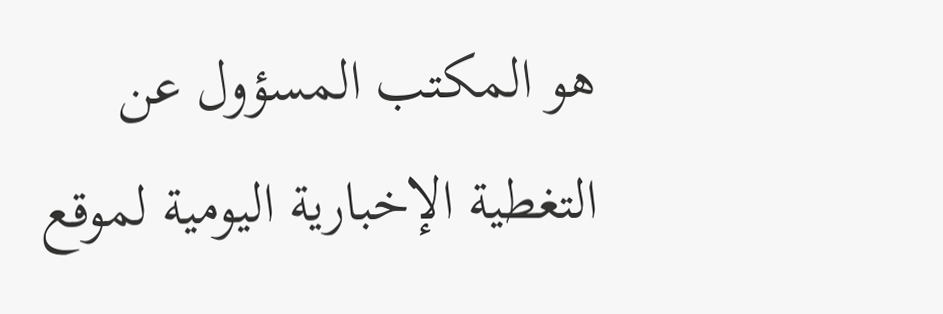هو المكتب المسؤول عن التغطية الإخبارية اليومية لموقع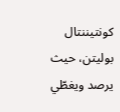كونتيننتال بوليتن، حيث يرصد ويغطّي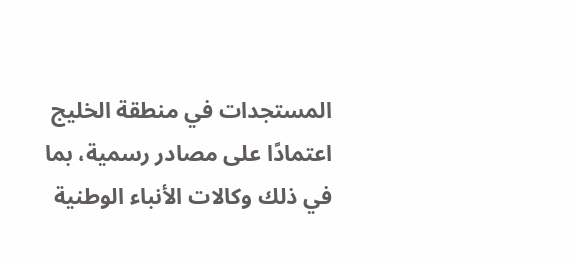المستجدات في منطقة الخليج اعتمادًا على مصادر رسمية، بما في ذلك وكالات الأنباء الوطنية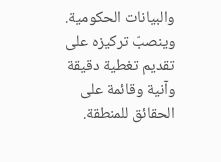والبيانات الحكومية. وينصبّ تركيزه على تقديم تغطية دقيقة وآنية وقائمة على الحقائق للمنطقة.